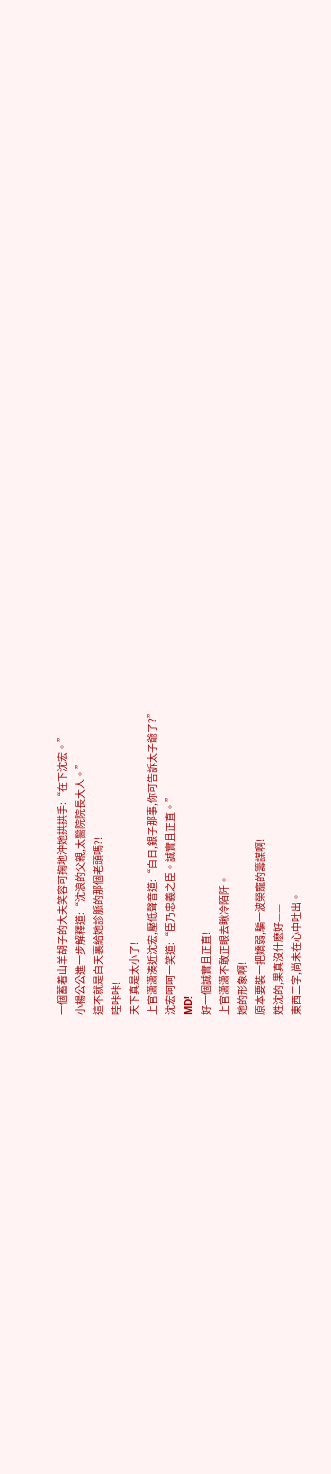一個蓄着山羊胡子的大夫笑容可掬地沖她拱拱手:“在下沈宏。”
小楊公公進一步解釋道:“沈浪的父親,太醫院院長大人。”
這不就是白天裏給她診脈的那個老頭嗎?!
哇咔咔!
天下真是太小了!
上官潇潇湊近沈宏,壓低聲音道:“白日,銀子那事,你可告訴太子爺了?”
沈宏呵呵一笑道:“臣乃忠義之臣。誠實且正直。”
MD!
好一個誠實且正直!
上官潇潇不敢正眼去瞅冷陌阡。
她的形象啊!
原本要裝一把嬌弱,騙一波榮寵的籌謀啊!
姓沈的,果真沒什麽好——
東西二字,尚未在心中吐出。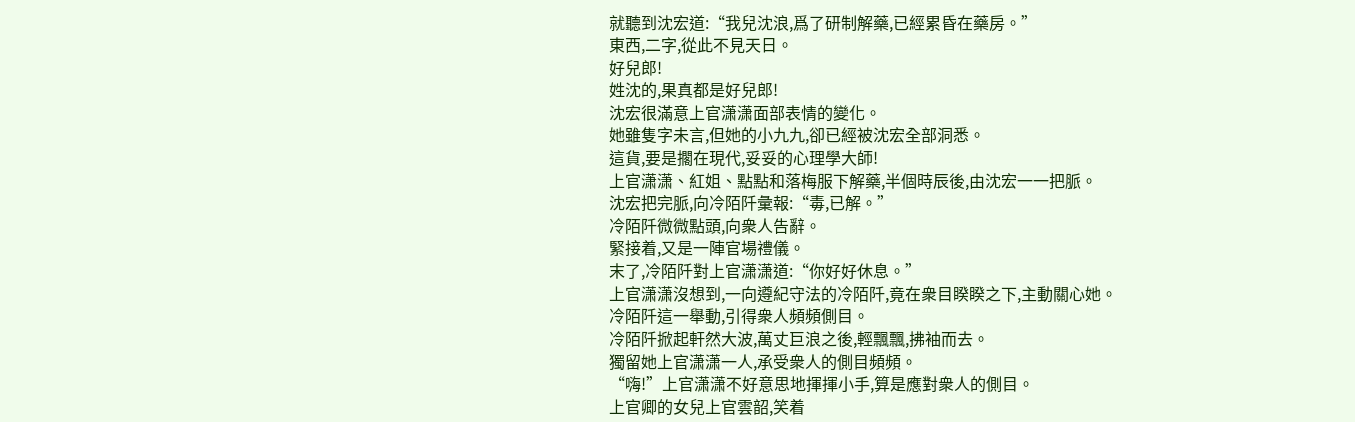就聽到沈宏道:“我兒沈浪,爲了研制解藥,已經累昏在藥房。”
東西,二字,從此不見天日。
好兒郎!
姓沈的,果真都是好兒郎!
沈宏很滿意上官潇潇面部表情的變化。
她雖隻字未言,但她的小九九,卻已經被沈宏全部洞悉。
這貨,要是擱在現代,妥妥的心理學大師!
上官潇潇、紅姐、點點和落梅服下解藥,半個時辰後,由沈宏一一把脈。
沈宏把完脈,向冷陌阡彙報:“毒,已解。”
冷陌阡微微點頭,向衆人告辭。
緊接着,又是一陣官場禮儀。
末了,冷陌阡對上官潇潇道:“你好好休息。”
上官潇潇沒想到,一向遵紀守法的冷陌阡,竟在衆目睽睽之下,主動關心她。
冷陌阡這一舉動,引得衆人頻頻側目。
冷陌阡掀起軒然大波,萬丈巨浪之後,輕飄飄,拂袖而去。
獨留她上官潇潇一人,承受衆人的側目頻頻。
“嗨!”上官潇潇不好意思地揮揮小手,算是應對衆人的側目。
上官卿的女兒上官雲韶,笑着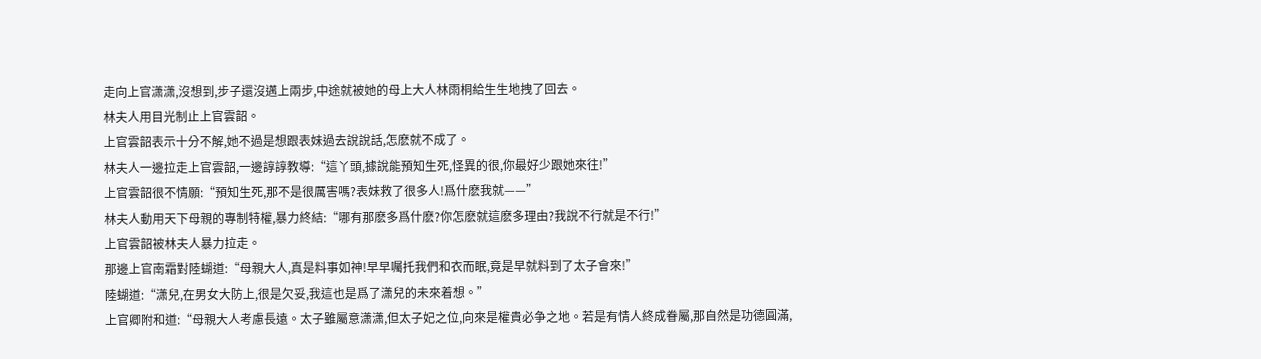走向上官潇潇,沒想到,步子還沒邁上兩步,中途就被她的母上大人林雨桐給生生地拽了回去。
林夫人用目光制止上官雲韶。
上官雲韶表示十分不解,她不過是想跟表妹過去說說話,怎麽就不成了。
林夫人一邊拉走上官雲韶,一邊諄諄教導:“這丫頭,據說能預知生死,怪異的很,你最好少跟她來往!”
上官雲韶很不情願:“預知生死,那不是很厲害嗎?表妹救了很多人!爲什麽我就——”
林夫人動用天下母親的專制特權,暴力終結:“哪有那麽多爲什麽?你怎麽就這麽多理由?我說不行就是不行!”
上官雲韶被林夫人暴力拉走。
那邊上官南霜對陸蝴道:“母親大人,真是料事如神!早早囑托我們和衣而眠,竟是早就料到了太子會來!”
陸蝴道:“潇兒,在男女大防上,很是欠妥,我這也是爲了潇兒的未來着想。”
上官卿附和道:“母親大人考慮長遠。太子雖屬意潇潇,但太子妃之位,向來是權貴必争之地。若是有情人終成眷屬,那自然是功德圓滿,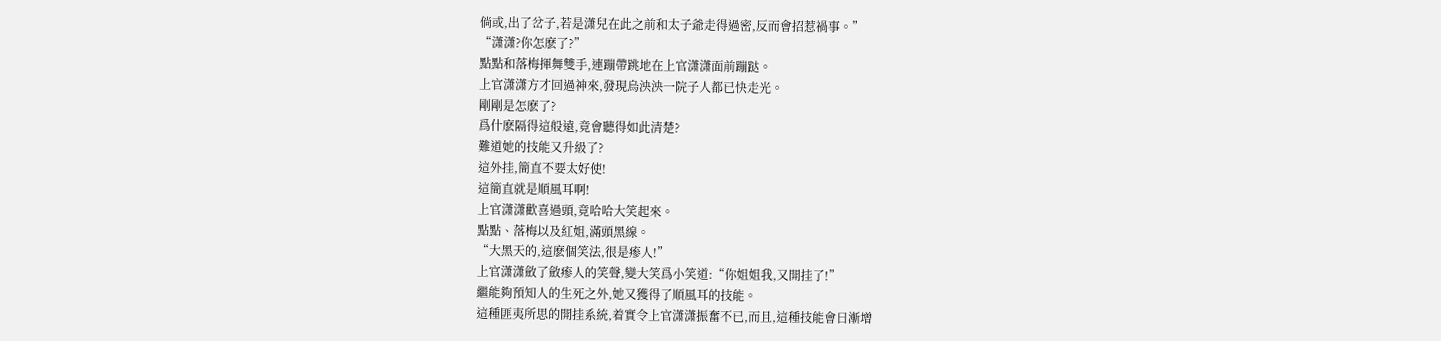倘或,出了岔子,若是潇兒在此之前和太子爺走得過密,反而會招惹禍事。”
“潇潇?你怎麽了?”
點點和落梅揮舞雙手,連蹦帶跳地在上官潇潇面前蹦跶。
上官潇潇方才回過神來,發現烏泱泱一院子人都已快走光。
剛剛是怎麽了?
爲什麽隔得這般遠,竟會聽得如此清楚?
難道她的技能又升級了?
這外挂,簡直不要太好使!
這簡直就是順風耳啊!
上官潇潇歡喜過頭,竟哈哈大笑起來。
點點、落梅以及紅姐,滿頭黑線。
“大黑天的,這麽個笑法,很是瘆人!”
上官潇潇斂了斂瘆人的笑聲,變大笑爲小笑道:“你姐姐我,又開挂了!”
繼能夠預知人的生死之外,她又獲得了順風耳的技能。
這種匪夷所思的開挂系統,着實令上官潇潇振奮不已,而且,這種技能會日漸增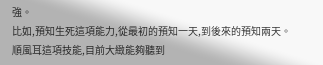強。
比如,預知生死這項能力,從最初的預知一天,到後來的預知兩天。
順風耳這項技能,目前大緻能夠聽到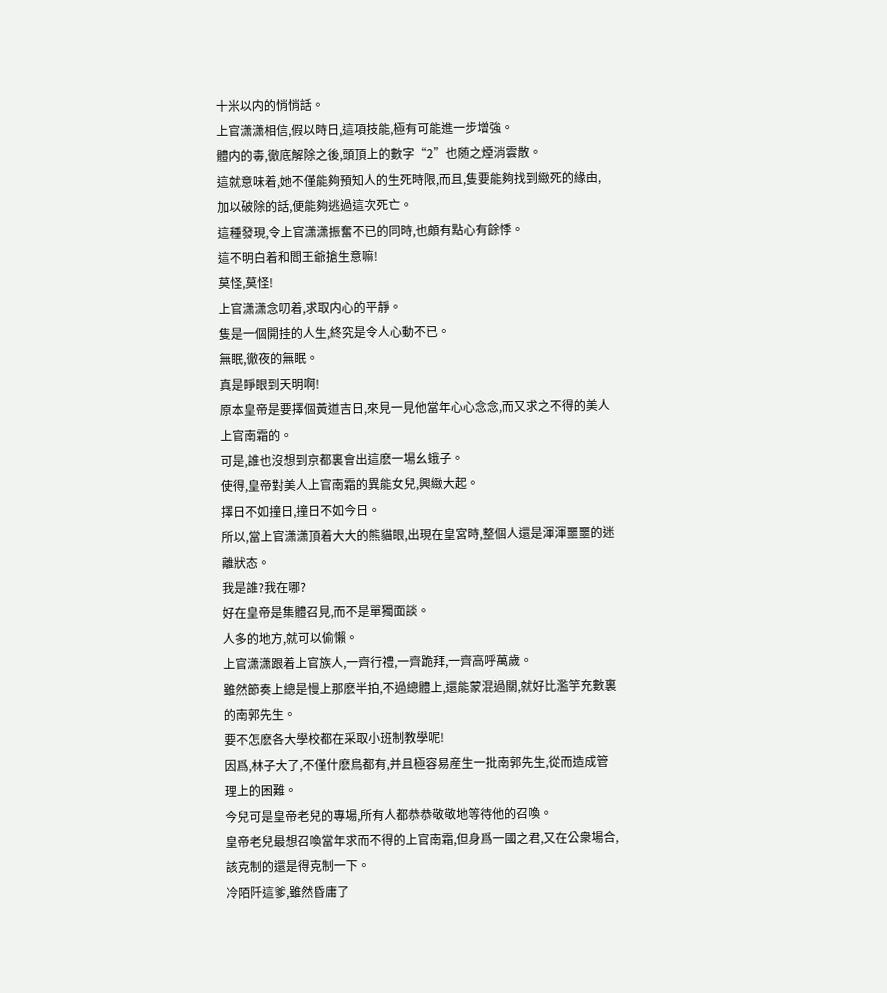十米以内的悄悄話。
上官潇潇相信,假以時日,這項技能,極有可能進一步增強。
體内的毒,徹底解除之後,頭頂上的數字“2”也随之煙消雲散。
這就意味着,她不僅能夠預知人的生死時限,而且,隻要能夠找到緻死的緣由,加以破除的話,便能夠逃過這次死亡。
這種發現,令上官潇潇振奮不已的同時,也頗有點心有餘悸。
這不明白着和閻王爺搶生意嘛!
莫怪,莫怪!
上官潇潇念叨着,求取内心的平靜。
隻是一個開挂的人生,終究是令人心動不已。
無眠,徹夜的無眠。
真是睜眼到天明啊!
原本皇帝是要擇個黃道吉日,來見一見他當年心心念念,而又求之不得的美人上官南霜的。
可是,誰也沒想到京都裏會出這麽一場幺蛾子。
使得,皇帝對美人上官南霜的異能女兒,興緻大起。
擇日不如撞日,撞日不如今日。
所以,當上官潇潇頂着大大的熊貓眼,出現在皇宮時,整個人還是渾渾噩噩的迷離狀态。
我是誰?我在哪?
好在皇帝是集體召見,而不是單獨面談。
人多的地方,就可以偷懶。
上官潇潇跟着上官族人,一齊行禮,一齊跪拜,一齊高呼萬歲。
雖然節奏上總是慢上那麽半拍,不過總體上,還能蒙混過關,就好比濫竽充數裏的南郭先生。
要不怎麽各大學校都在采取小班制教學呢!
因爲,林子大了,不僅什麽鳥都有,并且極容易産生一批南郭先生,從而造成管理上的困難。
今兒可是皇帝老兒的專場,所有人都恭恭敬敬地等待他的召喚。
皇帝老兒最想召喚當年求而不得的上官南霜,但身爲一國之君,又在公衆場合,該克制的還是得克制一下。
冷陌阡這爹,雖然昏庸了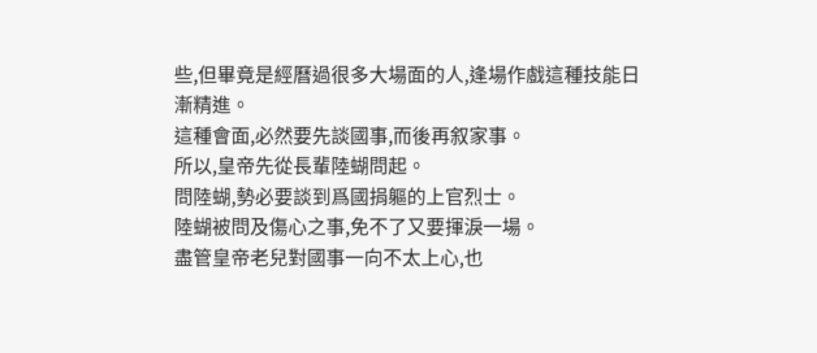些,但畢竟是經曆過很多大場面的人,逢場作戲這種技能日漸精進。
這種會面,必然要先談國事,而後再叙家事。
所以,皇帝先從長輩陸蝴問起。
問陸蝴,勢必要談到爲國捐軀的上官烈士。
陸蝴被問及傷心之事,免不了又要揮淚一場。
盡管皇帝老兒對國事一向不太上心,也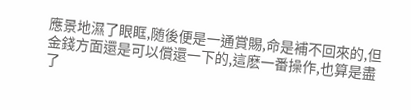應景地濕了眼眶,随後便是一通賞賜,命是補不回來的,但金錢方面還是可以償還一下的,這麽一番操作,也算是盡了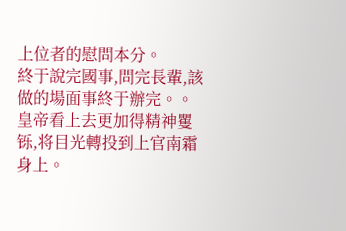上位者的慰問本分。
終于說完國事,問完長輩,該做的場面事終于辦完。。
皇帝看上去更加得精神矍铄,将目光轉投到上官南霜身上。